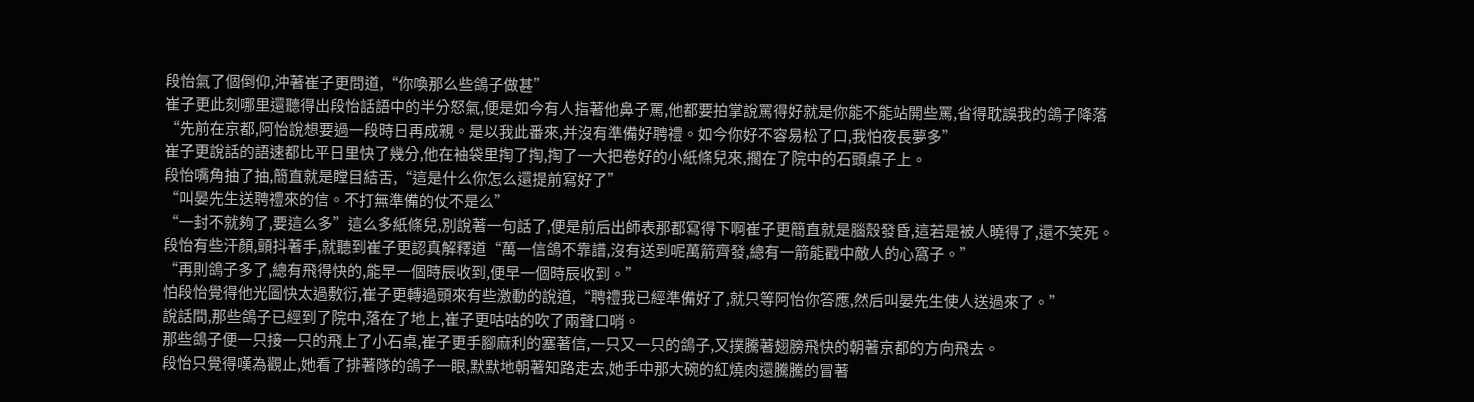段怡氣了個倒仰,沖著崔子更問道,“你喚那么些鴿子做甚”
崔子更此刻哪里還聽得出段怡話語中的半分怒氣,便是如今有人指著他鼻子罵,他都要拍掌說罵得好就是你能不能站開些罵,省得耽誤我的鴿子降落
“先前在京都,阿怡說想要過一段時日再成親。是以我此番來,并沒有準備好聘禮。如今你好不容易松了口,我怕夜長夢多”
崔子更說話的語速都比平日里快了幾分,他在袖袋里掏了掏,掏了一大把卷好的小紙條兒來,擱在了院中的石頭桌子上。
段怡嘴角抽了抽,簡直就是瞠目結舌,“這是什么你怎么還提前寫好了”
“叫晏先生送聘禮來的信。不打無準備的仗不是么”
“一封不就夠了,要這么多”這么多紙條兒,別說著一句話了,便是前后出師表那都寫得下啊崔子更簡直就是腦殼發昏,這若是被人曉得了,還不笑死。
段怡有些汗顏,顫抖著手,就聽到崔子更認真解釋道“萬一信鴿不靠譜,沒有送到呢萬箭齊發,總有一箭能戳中敵人的心窩子。”
“再則鴿子多了,總有飛得快的,能早一個時辰收到,便早一個時辰收到。”
怕段怡覺得他光圖快太過敷衍,崔子更轉過頭來有些激動的說道,“聘禮我已經準備好了,就只等阿怡你答應,然后叫晏先生使人送過來了。”
說話間,那些鴿子已經到了院中,落在了地上,崔子更咕咕的吹了兩聲口哨。
那些鴿子便一只接一只的飛上了小石桌,崔子更手腳麻利的塞著信,一只又一只的鴿子,又撲騰著翅膀飛快的朝著京都的方向飛去。
段怡只覺得嘆為觀止,她看了排著隊的鴿子一眼,默默地朝著知路走去,她手中那大碗的紅燒肉還騰騰的冒著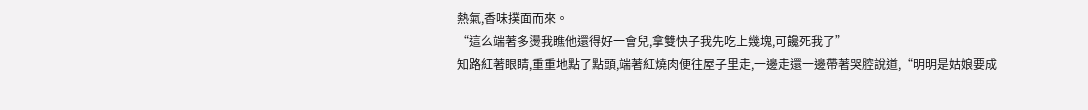熱氣,香味撲面而來。
“這么端著多燙我瞧他還得好一會兒,拿雙快子我先吃上幾塊,可饞死我了”
知路紅著眼睛,重重地點了點頭,端著紅燒肉便往屋子里走,一邊走還一邊帶著哭腔說道,“明明是姑娘要成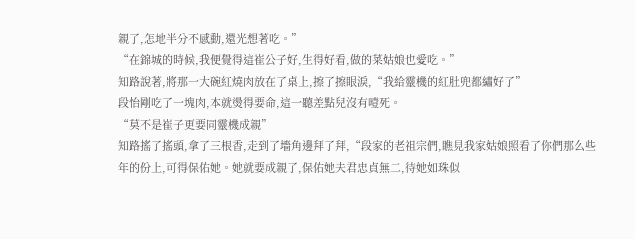親了,怎地半分不感動,還光想著吃。”
“在錦城的時候,我便覺得這崔公子好,生得好看,做的菜姑娘也愛吃。”
知路說著,將那一大碗紅燒肉放在了桌上,擦了擦眼淚,“我給靈機的紅肚兜都繡好了”
段怡剛吃了一塊肉,本就燙得要命,這一聽差點兒沒有噎死。
“莫不是崔子更要同靈機成親”
知路搖了搖頭,拿了三根香,走到了墻角邊拜了拜,“段家的老祖宗們,瞧見我家姑娘照看了你們那么些年的份上,可得保佑她。她就要成親了,保佑她夫君忠貞無二,待她如珠似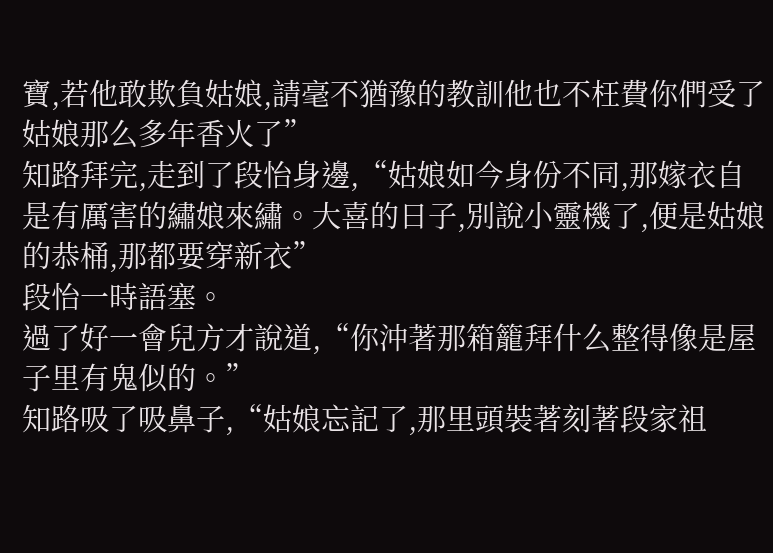寶,若他敢欺負姑娘,請毫不猶豫的教訓他也不枉費你們受了姑娘那么多年香火了”
知路拜完,走到了段怡身邊,“姑娘如今身份不同,那嫁衣自是有厲害的繡娘來繡。大喜的日子,別說小靈機了,便是姑娘的恭桶,那都要穿新衣”
段怡一時語塞。
過了好一會兒方才說道,“你沖著那箱籠拜什么整得像是屋子里有鬼似的。”
知路吸了吸鼻子,“姑娘忘記了,那里頭裝著刻著段家祖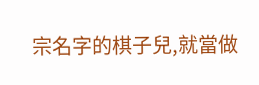宗名字的棋子兒,就當做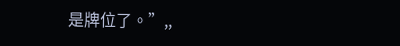是牌位了。”,,